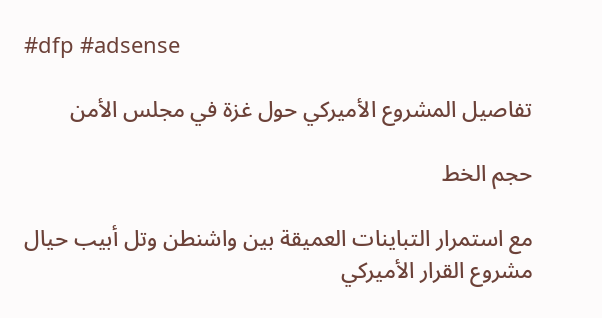#dfp #adsense

تفاصيل المشروع الأميركي حول غزة في مجلس الأمن

حجم الخط

مع استمرار التباينات العميقة بين واشنطن وتل أبيب حيال مشروع القرار الأميركي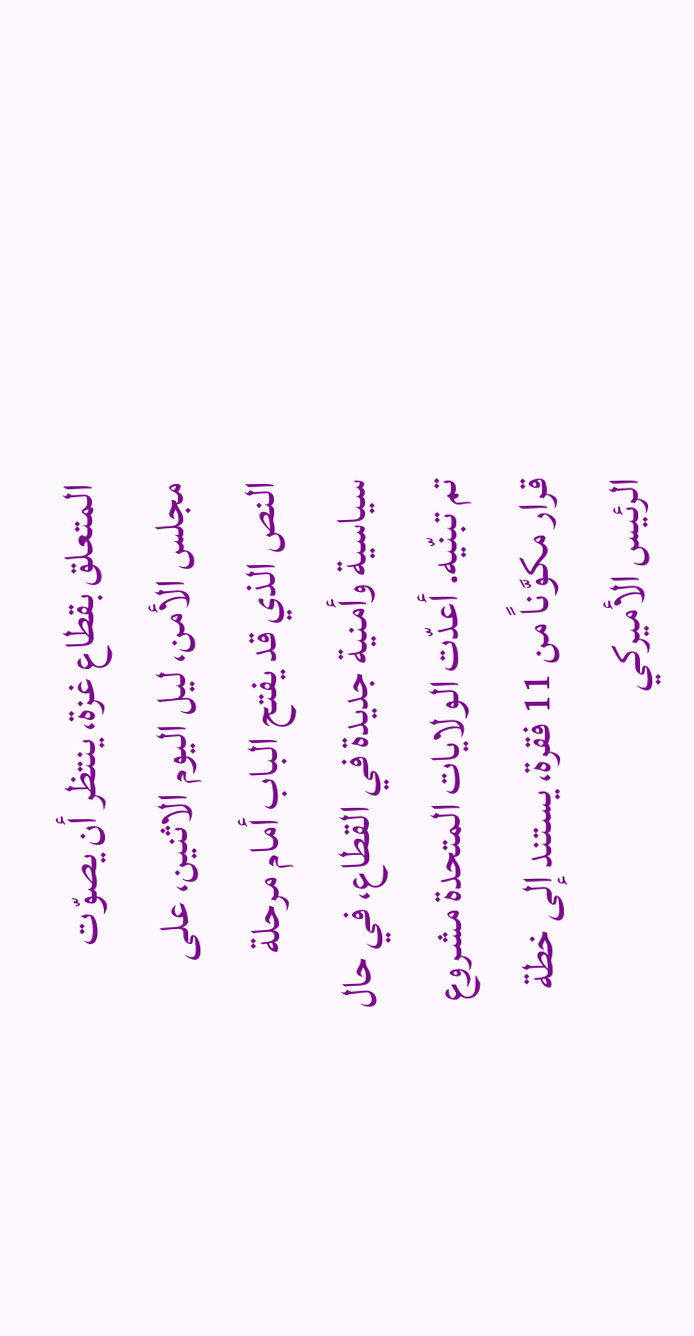المتعلق بقطاع غزة، ينتظر أن يصوّت مجلس الأمن، ليل اليوم الاثنين، على النص الذي قد يفتح الباب أمام مرحلة سياسية وأمنية جديدة في القطاع، في حال تم تبنّيه. أعدّت الولايات المتحدة مشروع قرار مكوَّناً من 11 فقرة، يستند إلى خطة الرئيس الأميركي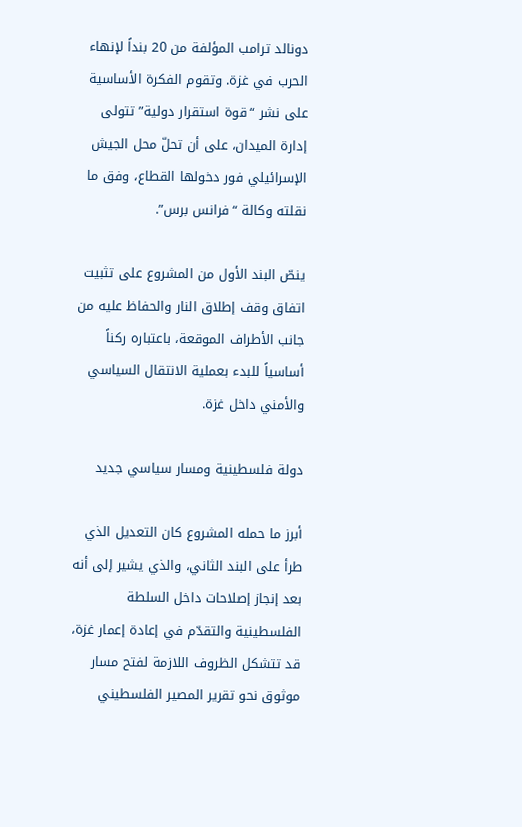دونالد ترامب المؤلفة من 20 بنداً لإنهاء الحرب في غزة. وتقوم الفكرة الأساسية على نشر “قوة استقرار دولية” تتولى إدارة الميدان، على أن تحلّ محل الجيش الإسرائيلي فور دخولها القطاع، وفق ما نقلته وكالة “فرانس برس”.

ينصّ البند الأول من المشروع على تثبيت اتفاق وقف إطلاق النار والحفاظ عليه من جانب الأطراف الموقعة، باعتباره ركناً أساسياً للبدء بعملية الانتقال السياسي والأمني داخل غزة.

دولة فلسطينية ومسار سياسي جديد

أبرز ما حمله المشروع كان التعديل الذي طرأ على البند الثاني، والذي يشير إلى أنه بعد إنجاز إصلاحات داخل السلطة الفلسطينية والتقدّم في إعادة إعمار غزة، قد تتشكل الظروف اللازمة لفتح مسار موثوق نحو تقرير المصير الفلسطيني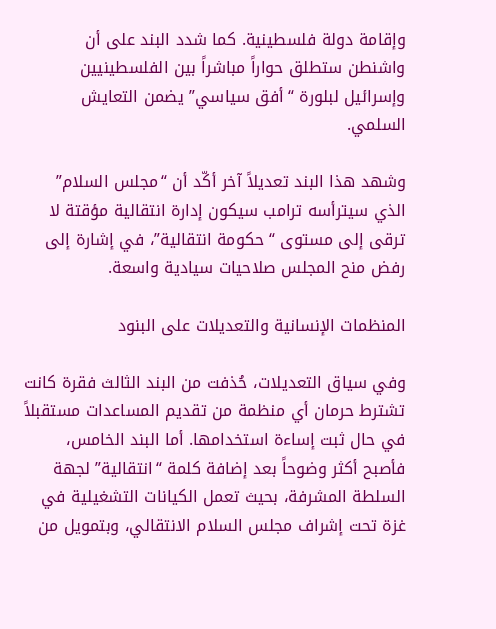وإقامة دولة فلسطينية. كما شدد البند على أن واشنطن ستطلق حواراً مباشراً بين الفلسطينيين وإسرائيل لبلورة “أفق سياسي” يضمن التعايش السلمي.

وشهد هذا البند تعديلاً آخر أكّد أن “مجلس السلام” الذي سيترأسه ترامب سيكون إدارة انتقالية مؤقتة لا ترقى إلى مستوى “حكومة انتقالية”، في إشارة إلى رفض منح المجلس صلاحيات سيادية واسعة.

المنظمات الإنسانية والتعديلات على البنود

وفي سياق التعديلات، حُذفت من البند الثالث فقرة كانت تشترط حرمان أي منظمة من تقديم المساعدات مستقبلاً في حال ثبت إساءة استخدامها. أما البند الخامس، فأصبح أكثر وضوحاً بعد إضافة كلمة “انتقالية” لجهة السلطة المشرفة، بحيث تعمل الكيانات التشغيلية في غزة تحت إشراف مجلس السلام الانتقالي، وبتمويل من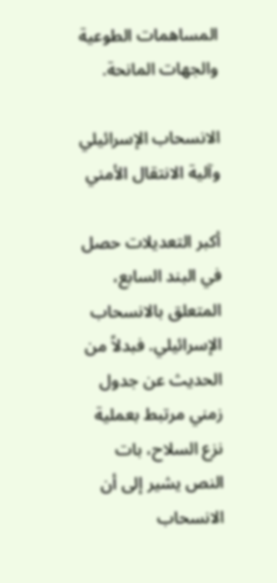المساهمات الطوعية والجهات المانحة.

الانسحاب الإسرائيلي وآلية الانتقال الأمني

أكبر التعديلات حصل في البند السابع، المتعلق بالانسحاب الإسرائيلي. فبدلاً من الحديث عن جدول زمني مرتبط بعملية نزع السلاح، بات النص يشير إلى أن الانسحاب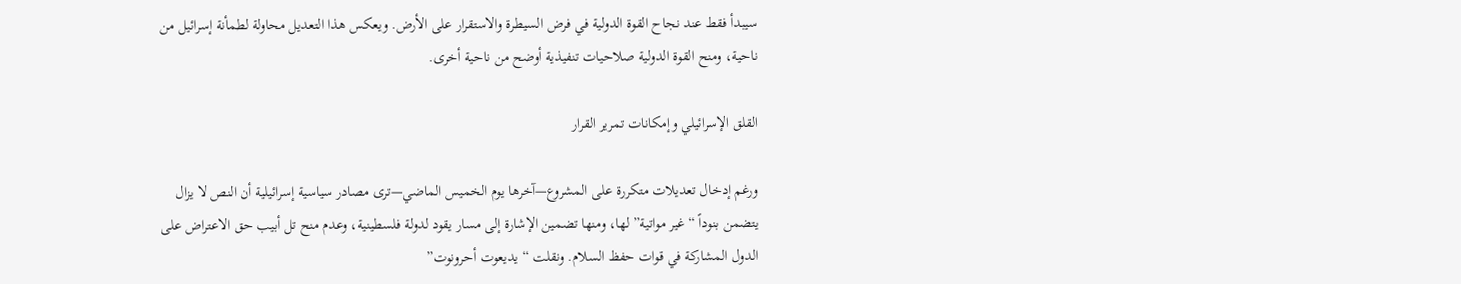سيبدأ فقط عند نجاح القوة الدولية في فرض السيطرة والاستقرار على الأرض. ويعكس هذا التعديل محاولة لطمأنة إسرائيل من ناحية، ومنح القوة الدولية صلاحيات تنفيذية أوضح من ناحية أخرى.

القلق الإسرائيلي وإمكانات تمرير القرار

ورغم إدخال تعديلات متكررة على المشروع—آخرها يوم الخميس الماضي—ترى مصادر سياسية إسرائيلية أن النص لا يزال يتضمن بنوداً “غير مواتية” لها، ومنها تضمين الإشارة إلى مسار يقود لدولة فلسطينية، وعدم منح تل أبيب حق الاعتراض على الدول المشاركة في قوات حفظ السلام. ونقلت “يديعوت أحرونوت”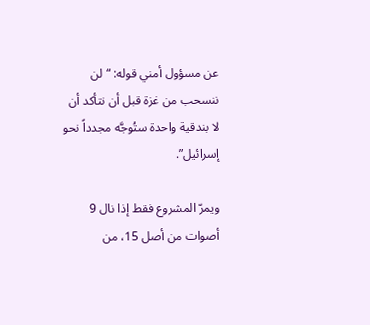عن مسؤول أمني قوله: “لن ننسحب من غزة قبل أن نتأكد أن لا بندقية واحدة ستُوجَّه مجدداً نحو إسرائيل”.

ويمرّ المشروع فقط إذا نال 9 أصوات من أصل 15، من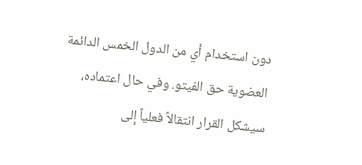دون استخدام أي من الدول الخمس الدائمة العضوية حق الفيتو. وفي حال اعتماده، سيشكل القرار انتقالاً فعلياً إلى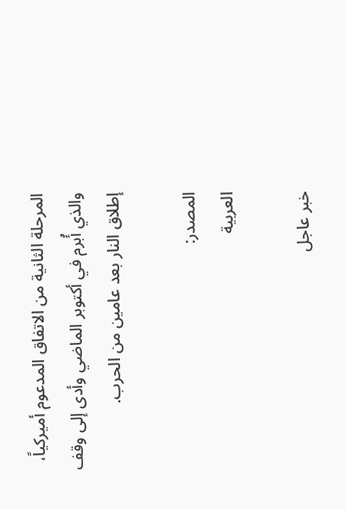المرحلة الثانية من الاتفاق المدعوم أميركياً، والذي أُبرم في أكتوبر الماضي وأدى إلى وقف إطلاق النار بعد عامين من الحرب.

المصدر:
العربية

خبر عاجل